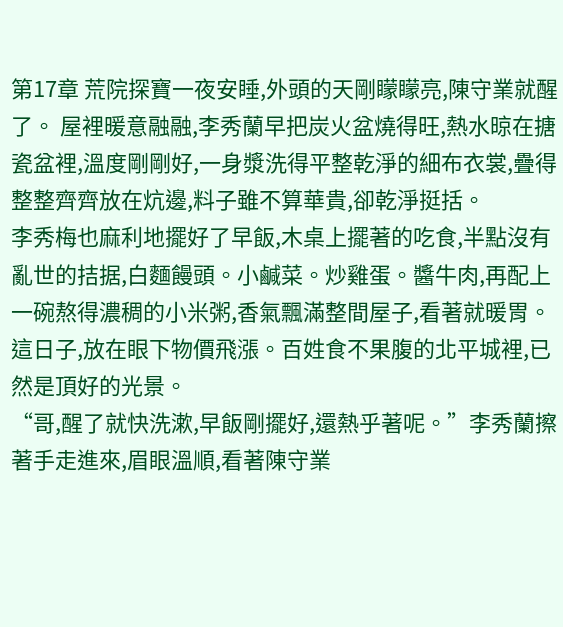第17章 荒院探寶一夜安睡,外頭的天剛矇矇亮,陳守業就醒了。 屋裡暖意融融,李秀蘭早把炭火盆燒得旺,熱水晾在搪瓷盆裡,溫度剛剛好,一身漿洗得平整乾淨的細布衣裳,疊得整整齊齊放在炕邊,料子雖不算華貴,卻乾淨挺括。
李秀梅也麻利地擺好了早飯,木桌上擺著的吃食,半點沒有亂世的拮据,白麵饅頭。小鹹菜。炒雞蛋。醬牛肉,再配上一碗熬得濃稠的小米粥,香氣飄滿整間屋子,看著就暖胃。 這日子,放在眼下物價飛漲。百姓食不果腹的北平城裡,已然是頂好的光景。
“哥,醒了就快洗漱,早飯剛擺好,還熱乎著呢。”李秀蘭擦著手走進來,眉眼溫順,看著陳守業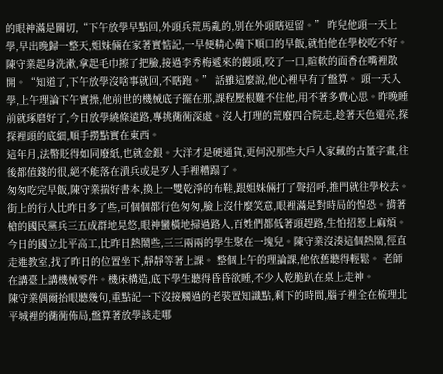的眼神滿是關切,“下午放學早點回,外頭兵荒馬亂的,別在外頭瞎逗留。” 昨兒他頭一天上學,早出晚歸一整天,姐妹倆在家著實惦記,一早便精心備下順口的早飯,就怕他在學校吃不好。
陳守業起身洗漱,拿起毛巾擦了把臉,接過李秀梅遞來的饅頭,咬了一口,暄軟的面香在嘴裡散開。“知道了,下午放學沒啥事就回,不瞎跑。” 話雖這麼說,他心裡早有了盤算。 頭一天入學,上午理論下午實操,他前世的機械底子擺在那,課程壓根難不住他,用不著多費心思。昨晚睡前就琢磨好了,今日放學繞條遠路,專挑衚衕深處。沒人打理的荒廢四合院走,趁著天色還亮,探探裡頭的底細,順手撈點實在東西。
這年月,法幣貶得如同廢紙,也就金銀。大洋才是硬通貨,更何況那些大戶人家藏的古董字畫,往後都值錢的很,絕不能落在潰兵或是歹人手裡糟蹋了。
匆匆吃完早飯,陳守業揣好書本,換上一雙乾淨的布鞋,跟姐妹倆打了聲招呼,推門就往學校去。
街上的行人比昨日多了些,可個個都行色匆匆,臉上沒什麼笑意,眼裡滿是對時局的惶恐。揹著槍的國民黨兵三五成群地晃悠,眼神蠻橫地掃過路人,百姓們都低著頭趕路,生怕招惹上麻煩。
今日的國立北平高工,比昨日熱鬧些,三三兩兩的學生聚在一塊兒。陳守業沒湊這個熱鬧,徑直走進教室,找了昨日的位置坐下,靜靜等著上課。 整個上午的理論課,他依舊聽得輕鬆。 老師在講臺上講機械零件。機床構造,底下學生聽得昏昏欲睡,不少人乾脆趴在桌上走神。
陳守業偶爾抬眼聽幾句,重點記一下沒接觸過的老裝置知識點,剩下的時間,腦子裡全在梳理北平城裡的衚衕佈局,盤算著放學該走哪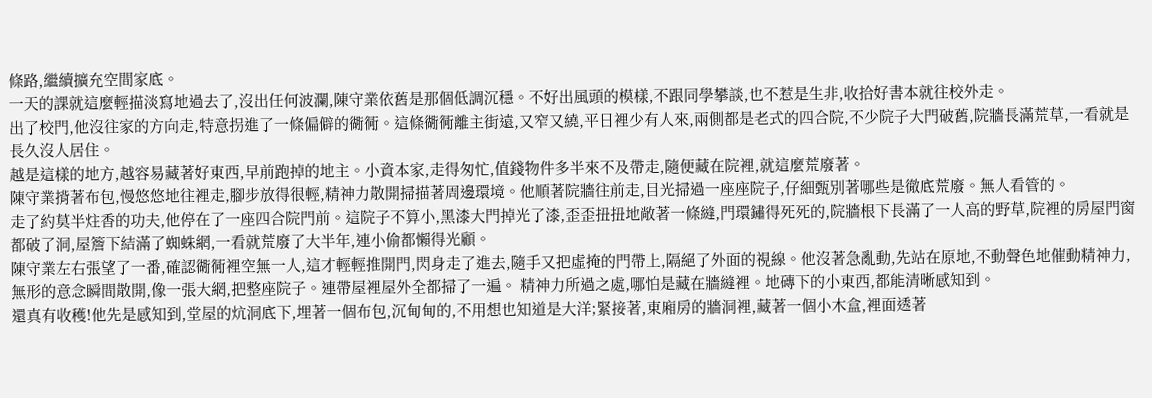條路,繼續擴充空間家底。
一天的課就這麼輕描淡寫地過去了,沒出任何波瀾,陳守業依舊是那個低調沉穩。不好出風頭的模樣,不跟同學攀談,也不惹是生非,收拾好書本就往校外走。
出了校門,他沒往家的方向走,特意拐進了一條偏僻的衚衕。這條衚衕離主街遠,又窄又繞,平日裡少有人來,兩側都是老式的四合院,不少院子大門破舊,院牆長滿荒草,一看就是長久沒人居住。
越是這樣的地方,越容易藏著好東西,早前跑掉的地主。小資本家,走得匆忙,值錢物件多半來不及帶走,隨便藏在院裡,就這麼荒廢著。
陳守業揹著布包,慢悠悠地往裡走,腳步放得很輕,精神力散開掃描著周邊環境。他順著院牆往前走,目光掃過一座座院子,仔細甄別著哪些是徹底荒廢。無人看管的。
走了約莫半炷香的功夫,他停在了一座四合院門前。這院子不算小,黑漆大門掉光了漆,歪歪扭扭地敞著一條縫,門環鏽得死死的,院牆根下長滿了一人高的野草,院裡的房屋門窗都破了洞,屋簷下結滿了蜘蛛網,一看就荒廢了大半年,連小偷都懶得光顧。
陳守業左右張望了一番,確認衚衕裡空無一人,這才輕輕推開門,閃身走了進去,隨手又把虛掩的門帶上,隔絕了外面的視線。他沒著急亂動,先站在原地,不動聲色地催動精神力,無形的意念瞬間散開,像一張大網,把整座院子。連帶屋裡屋外全都掃了一遍。 精神力所過之處,哪怕是藏在牆縫裡。地磚下的小東西,都能清晰感知到。
還真有收穫!他先是感知到,堂屋的炕洞底下,埋著一個布包,沉甸甸的,不用想也知道是大洋;緊接著,東廂房的牆洞裡,藏著一個小木盒,裡面透著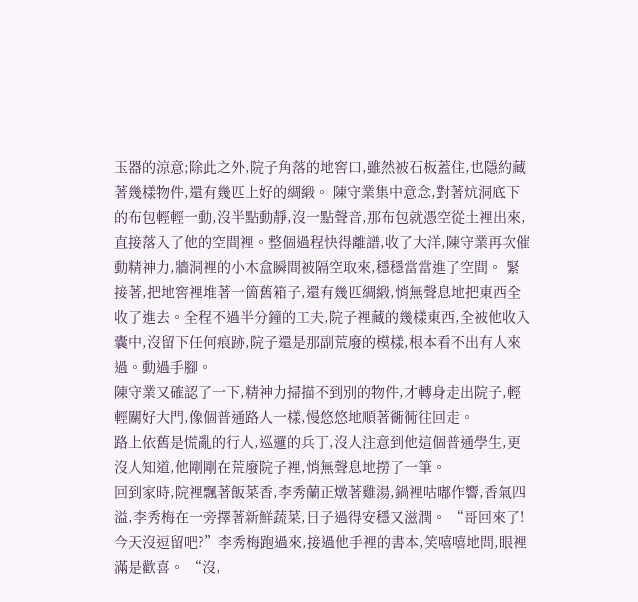玉器的涼意;除此之外,院子角落的地窖口,雖然被石板蓋住,也隱約藏著幾樣物件,還有幾匹上好的綢緞。 陳守業集中意念,對著炕洞底下的布包輕輕一動,沒半點動靜,沒一點聲音,那布包就憑空從土裡出來,直接落入了他的空間裡。整個過程快得離譜,收了大洋,陳守業再次催動精神力,牆洞裡的小木盒瞬間被隔空取來,穩穩當當進了空間。 緊接著,把地窖裡堆著一箇舊箱子,還有幾匹綢緞,悄無聲息地把東西全收了進去。全程不過半分鐘的工夫,院子裡藏的幾樣東西,全被他收入囊中,沒留下任何痕跡,院子還是那副荒廢的模樣,根本看不出有人來過。動過手腳。
陳守業又確認了一下,精神力掃描不到別的物件,才轉身走出院子,輕輕關好大門,像個普通路人一樣,慢悠悠地順著衚衕往回走。
路上依舊是慌亂的行人,巡邏的兵丁,沒人注意到他這個普通學生,更沒人知道,他剛剛在荒廢院子裡,悄無聲息地撈了一筆。
回到家時,院裡飄著飯菜香,李秀蘭正燉著雞湯,鍋裡咕嘟作響,香氣四溢,李秀梅在一旁擇著新鮮蔬菜,日子過得安穩又滋潤。 “哥回來了!今天沒逗留吧?”李秀梅跑過來,接過他手裡的書本,笑嘻嘻地問,眼裡滿是歡喜。 “沒,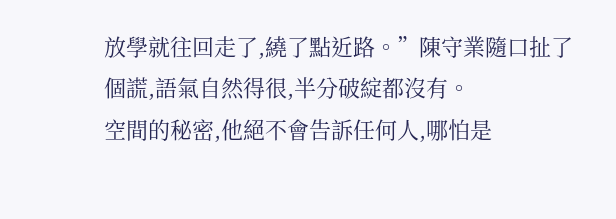放學就往回走了,繞了點近路。”陳守業隨口扯了個謊,語氣自然得很,半分破綻都沒有。
空間的秘密,他絕不會告訴任何人,哪怕是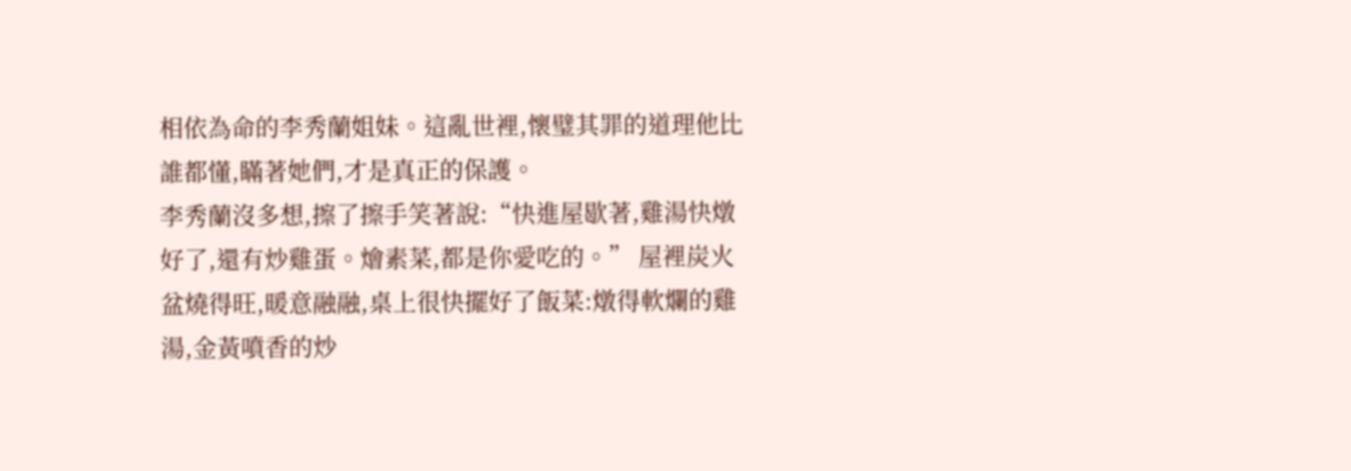相依為命的李秀蘭姐妹。這亂世裡,懷璧其罪的道理他比誰都懂,瞞著她們,才是真正的保護。
李秀蘭沒多想,擦了擦手笑著說:“快進屋歇著,雞湯快燉好了,還有炒雞蛋。燴素菜,都是你愛吃的。” 屋裡炭火盆燒得旺,暖意融融,桌上很快擺好了飯菜:燉得軟爛的雞湯,金黃噴香的炒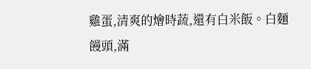雞蛋,清爽的燴時蔬,還有白米飯。白麵饅頭,滿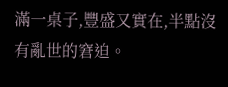滿一桌子,豐盛又實在,半點沒有亂世的窘迫。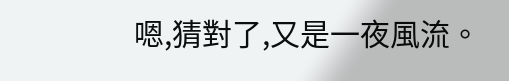嗯,猜對了,又是一夜風流。